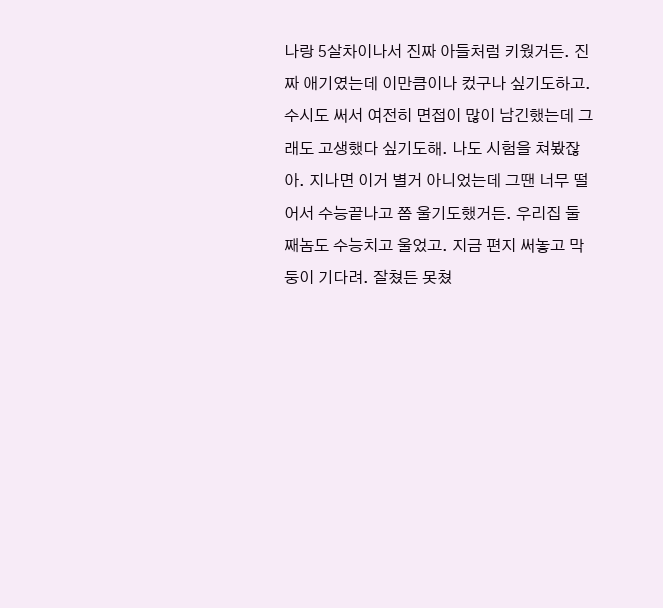나랑 5살차이나서 진짜 아들처럼 키웠거든. 진짜 애기였는데 이만큼이나 컸구나 싶기도하고. 수시도 써서 여전히 면접이 많이 남긴했는데 그래도 고생했다 싶기도해. 나도 시험을 쳐봤잖아. 지나면 이거 별거 아니었는데 그땐 너무 떨어서 수능끝나고 쫌 울기도했거든. 우리집 둘째놈도 수능치고 울었고. 지금 편지 써놓고 막둥이 기다려. 잘쳤든 못쳤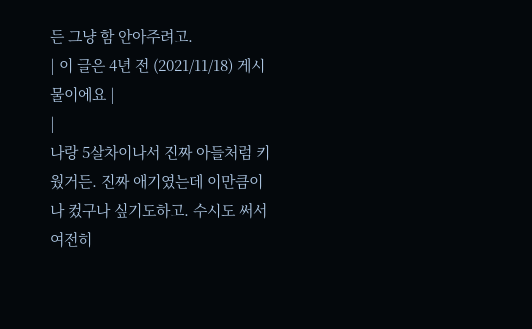든 그냥 함 안아주려고.
| 이 글은 4년 전 (2021/11/18) 게시물이에요 |
|
나랑 5살차이나서 진짜 아들처럼 키웠거든. 진짜 애기였는데 이만큼이나 컸구나 싶기도하고. 수시도 써서 여전히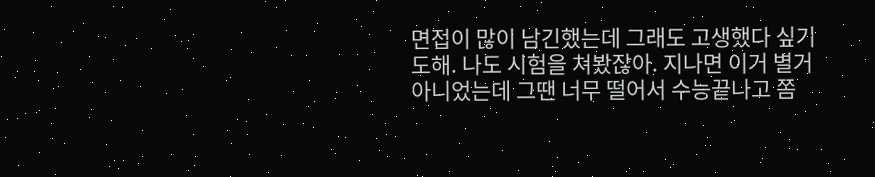면접이 많이 남긴했는데 그래도 고생했다 싶기도해. 나도 시험을 쳐봤잖아. 지나면 이거 별거 아니었는데 그땐 너무 떨어서 수능끝나고 쫌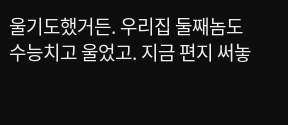울기도했거든. 우리집 둘째놈도 수능치고 울었고. 지금 편지 써놓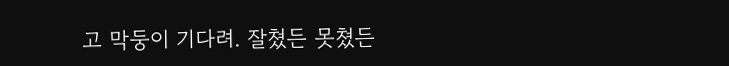고 막둥이 기다려. 잘쳤든 못쳤든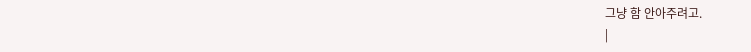그냥 함 안아주려고.
|